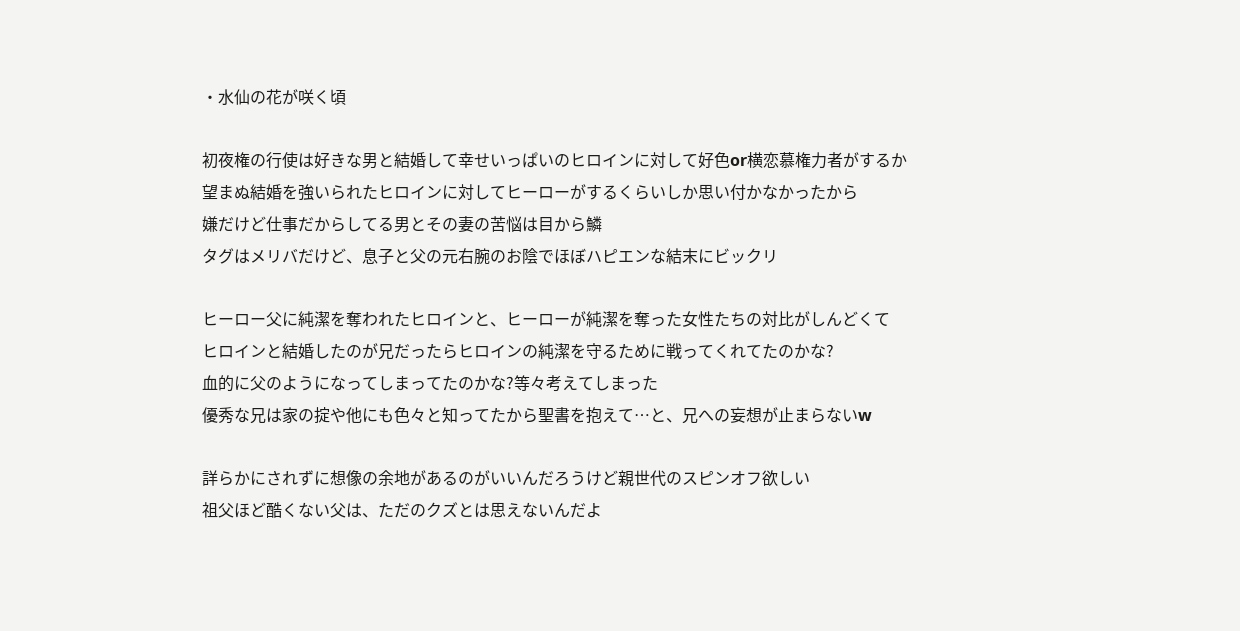・水仙の花が咲く頃

初夜権の行使は好きな男と結婚して幸せいっぱいのヒロインに対して好色or横恋慕権力者がするか
望まぬ結婚を強いられたヒロインに対してヒーローがするくらいしか思い付かなかったから
嫌だけど仕事だからしてる男とその妻の苦悩は目から鱗
タグはメリバだけど、息子と父の元右腕のお陰でほぼハピエンな結末にビックリ

ヒーロー父に純潔を奪われたヒロインと、ヒーローが純潔を奪った女性たちの対比がしんどくて
ヒロインと結婚したのが兄だったらヒロインの純潔を守るために戦ってくれてたのかな?
血的に父のようになってしまってたのかな?等々考えてしまった
優秀な兄は家の掟や他にも色々と知ってたから聖書を抱えて…と、兄への妄想が止まらないw

詳らかにされずに想像の余地があるのがいいんだろうけど親世代のスピンオフ欲しい
祖父ほど酷くない父は、ただのクズとは思えないんだよ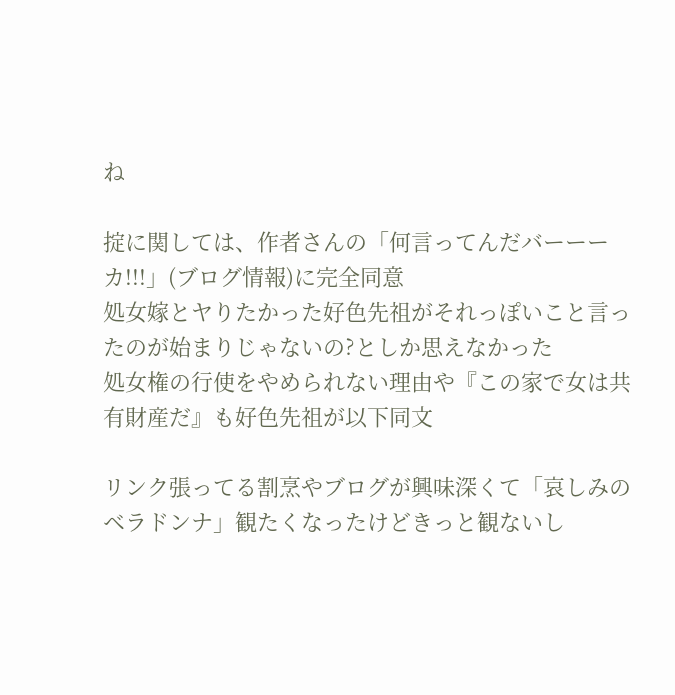ね

掟に関しては、作者さんの「何言ってんだバーーーカ!!!」(ブログ情報)に完全同意
処女嫁とヤりたかった好色先祖がそれっぽいこと言ったのが始まりじゃないの?としか思えなかった
処女権の行使をやめられない理由や『この家で女は共有財産だ』も好色先祖が以下同文

リンク張ってる割烹やブログが興味深くて「哀しみのベラドンナ」観たくなったけどきっと観ないし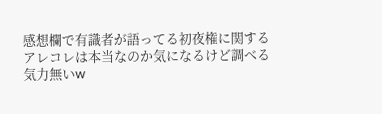感想欄で有識者が語ってる初夜権に関するアレコレは本当なのか気になるけど調べる気力無いw